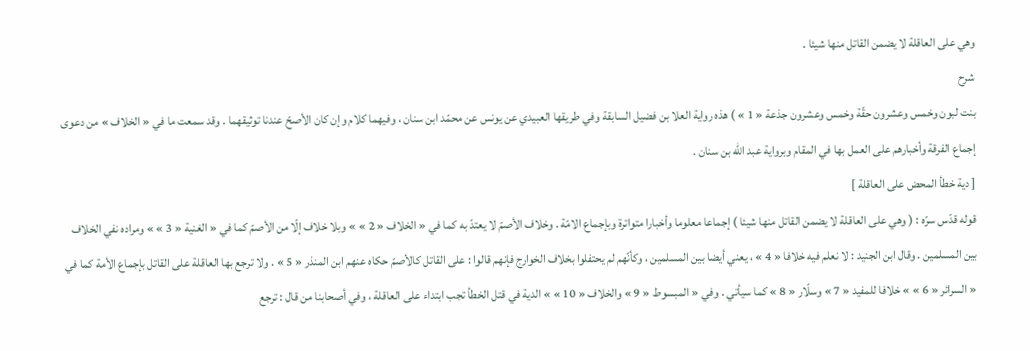وهي على العاقلة لا يضمن القاتل منها شيئا .
شرح
بنت لبون وخمس وعشرون حقّة وخمس وعشرون جذعة « 1 » ) هذه رواية العلا بن فضيل السابقة وفي طريقها العبيدي عن يونس عن محمّد ابن سنان ، وفيهما كلام وإن كان الأصحّ عندنا توثيقهما . وقد سمعت ما في « الخلاف » من دعوى إجماع الفرقة وأخبارهم على العمل بها في المقام وبرواية عبد اللّه بن سنان .
[ دية خطأ المحض على العاقلة ]
قوله قدّس سرّه : ( وهي على العاقلة لا يضمن القاتل منها شيئا ) إجماعا معلوما وأخبارا متواترة وبإجماع الامّة . وخلاف الأصمّ لا يعتدّ به كما في « الخلاف « 2 » » وبلا خلاف إلّا من الأصمّ كما في « الغنية « 3 » » ومراده نفي الخلاف بين المسلمين . وقال ابن الجنيد : لا نعلم فيه خلافا « 4 » ، يعني أيضا بين المسلمين ، وكأنّهم لم يحتفلوا بخلاف الخوارج فإنهم قالوا : على القاتل كالأصمّ حكاه عنهم ابن المنذر « 5 » . ولا ترجع بها العاقلة على القاتل بإجماع الأمة كما في « السرائر « 6 » » خلافا للمفيد « 7 » وسلّار « 8 » كما سيأتي . وفي « المبسوط « 9 » والخلاف « 10 » » الدية في قتل الخطأ تجب ابتداء على العاقلة ، وفي أصحابنا من قال : ترجع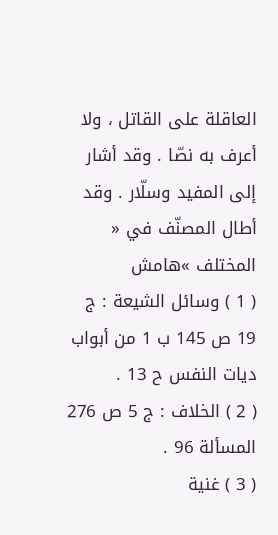العاقلة على القاتل ، ولا أعرف به نصّا . وقد أشار إلى المفيد وسلّار . وقد أطال المصنّف في « المختلف »هامش
( 1 ) وسائل الشيعة : ج 19 ص 145 ب 1 من أبواب ديات النفس ح 13 .
( 2 ) الخلاف : ج 5 ص 276 المسألة 96 .
( 3 ) غنية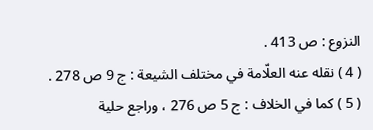النزوع : ص 413 .
( 4 ) نقله عنه العلّامة في مختلف الشيعة : ج 9 ص 278 .
( 5 ) كما في الخلاف : ج 5 ص 276 ، وراجع حلية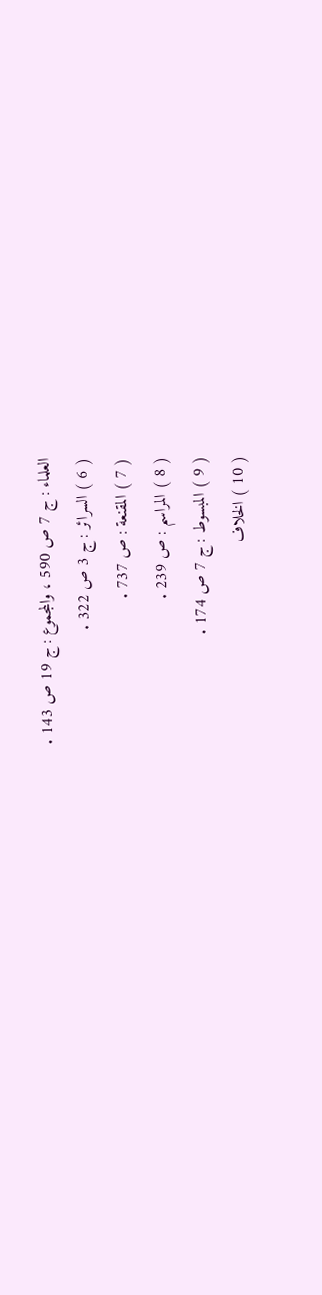العلماء : ج 7 ص 590 ، والمجموع : ج 19 ص 143 .
( 6 ) السرائر : ج 3 ص 322 .
( 7 ) المقنعة : ص 737 .
( 8 ) المراسم : ص 239 .
( 9 ) المبسوط : ج 7 ص 174 .
( 10 ) الخلاف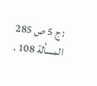: ج 5 ص 285 المسألة 108 .